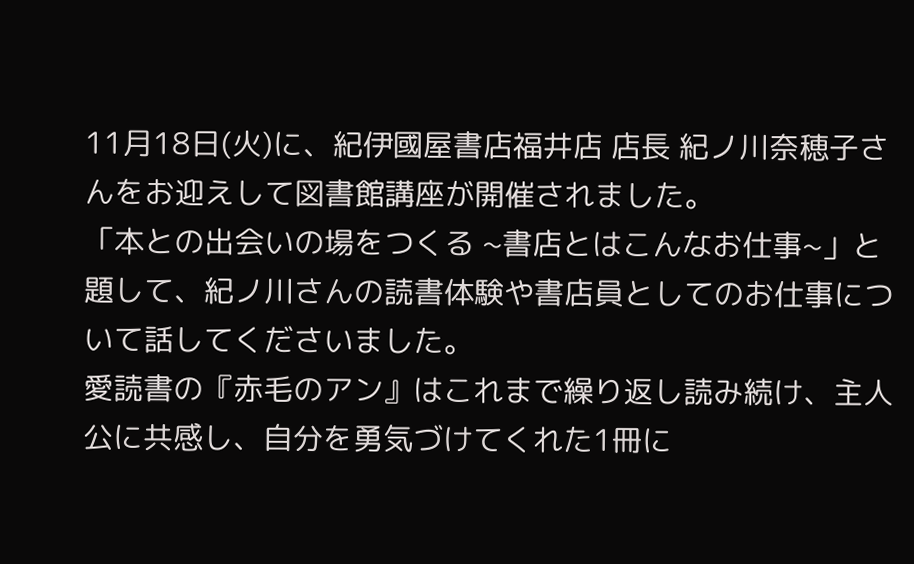11月18日(火)に、紀伊國屋書店福井店 店長 紀ノ川奈穂子さんをお迎えして図書館講座が開催されました。
「本との出会いの場をつくる ~書店とはこんなお仕事~」と題して、紀ノ川さんの読書体験や書店員としてのお仕事について話してくださいました。
愛読書の『赤毛のアン』はこれまで繰り返し読み続け、主人公に共感し、自分を勇気づけてくれた1冊に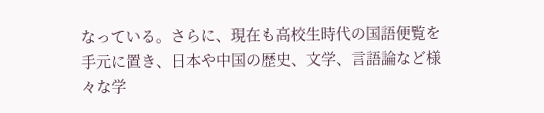なっている。さらに、現在も高校生時代の国語便覧を手元に置き、日本や中国の歴史、文学、言語論など様々な学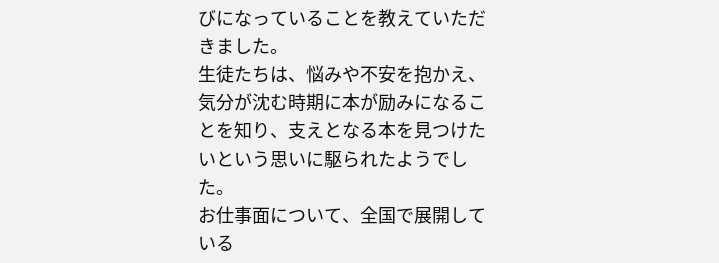びになっていることを教えていただきました。
生徒たちは、悩みや不安を抱かえ、気分が沈む時期に本が励みになることを知り、支えとなる本を見つけたいという思いに駆られたようでした。
お仕事面について、全国で展開している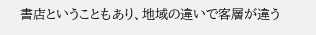書店ということもあり、地域の違いで客層が違う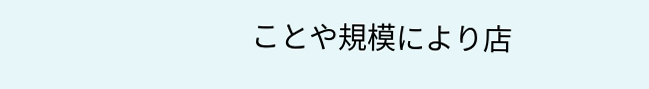ことや規模により店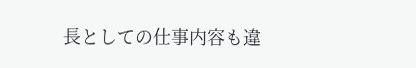長としての仕事内容も違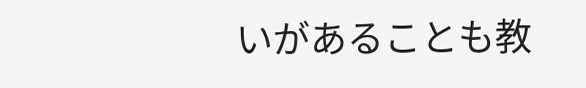いがあることも教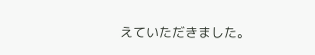えていただきました。